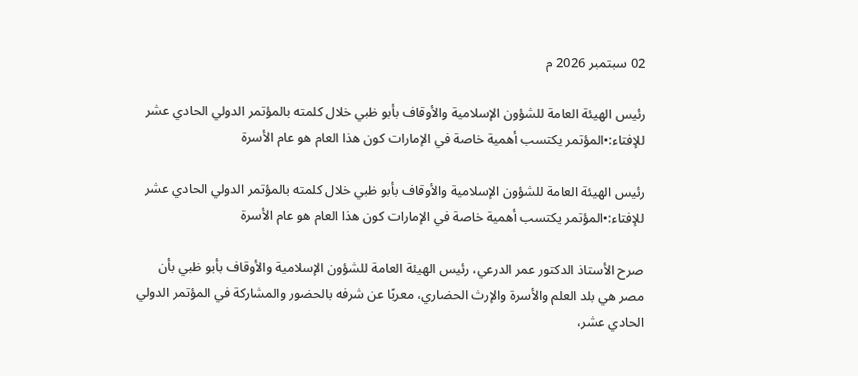02 سبتمبر 2026 م

رئيس الهيئة العامة للشؤون الإسلامية والأوقاف بأبو ظبي خلال كلمته بالمؤتمر الدولي الحادي عشر للإفتاء:•المؤتمر يكتسب أهمية خاصة في الإمارات كون هذا العام هو عام الأسرة

رئيس الهيئة العامة للشؤون الإسلامية والأوقاف بأبو ظبي خلال كلمته بالمؤتمر الدولي الحادي عشر للإفتاء:•المؤتمر يكتسب أهمية خاصة في الإمارات كون هذا العام هو عام الأسرة

صرح الأستاذ الدكتور عمر الدرعي، رئيس الهيئة العامة للشؤون الإسلامية والأوقاف بأبو ظبي بأن مصر هي بلد العلم والأسرة والإرث الحضاري، معربًا عن شرفه بالحضور والمشاركة في المؤتمر الدولي الحادي عشر،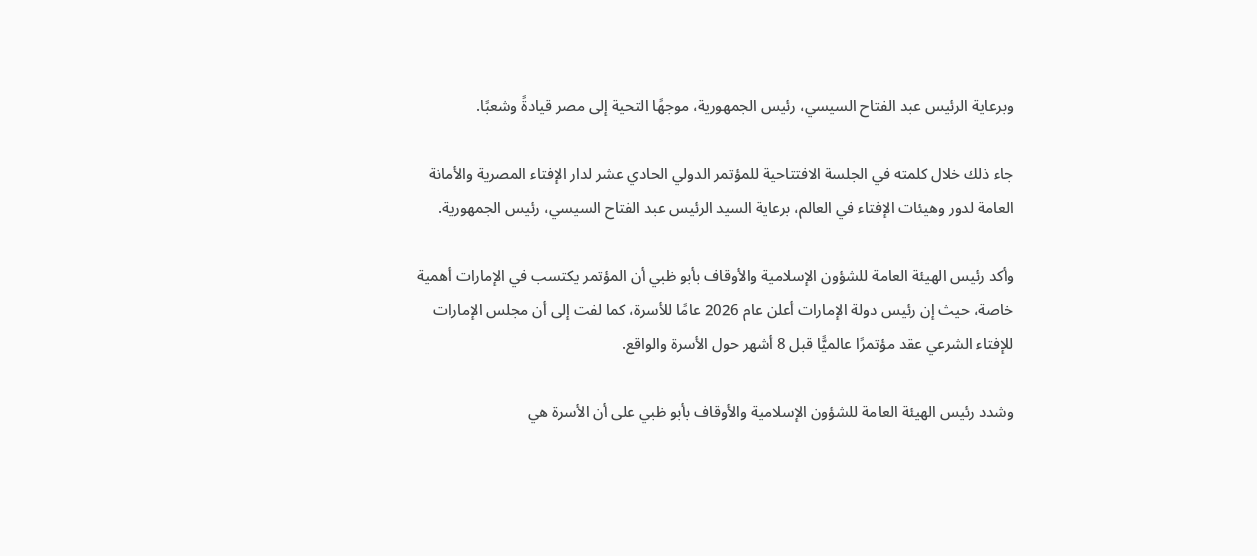وبرعاية الرئيس عبد الفتاح السيسي، رئيس الجمهورية، موجهًا التحية إلى مصر قيادةً وشعبًا.

جاء ذلك خلال كلمته في الجلسة الافتتاحية للمؤتمر الدولي الحادي عشر لدار الإفتاء المصرية والأمانة العامة لدور وهيئات الإفتاء في العالم، برعاية السيد الرئيس عبد الفتاح السيسي، رئيس الجمهورية.

وأكد رئيس الهيئة العامة للشؤون الإسلامية والأوقاف بأبو ظبي أن المؤتمر يكتسب في الإمارات أهمية خاصة، حيث إن رئيس دولة الإمارات أعلن عام 2026 عامًا للأسرة، كما لفت إلى أن مجلس الإمارات للإفتاء الشرعي عقد مؤتمرًا عالميًّا قبل 8 أشهر حول الأسرة والواقع.

وشدد رئيس الهيئة العامة للشؤون الإسلامية والأوقاف بأبو ظبي على أن الأسرة هي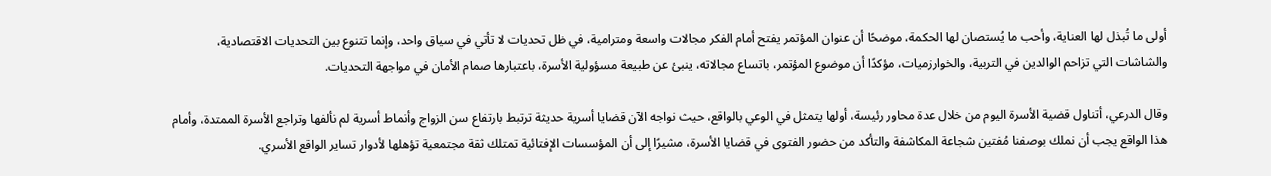أولى ما تُبذل لها العناية، وأحب ما يُستصان لها الحكمة، موضحًا أن عنوان المؤتمر يفتح أمام الفكر مجالات واسعة ومترامية، في ظل تحديات لا تأتي في سياق واحد، وإنما تتنوع بين التحديات الاقتصادية، والشاشات التي تزاحم الوالدين في التربية، والخوارزميات، مؤكدًا أن موضوع المؤتمر، باتساع مجالاته، ينبئ عن طبيعة مسؤولية الأسرة، باعتبارها صمام الأمان في مواجهة التحديات.

وقال الدرعي، أتناول قضية الأسرة اليوم من خلال عدة محاور رئيسة، أولها يتمثل في الوعي بالواقع، حيث نواجه الآن قضايا أسرية حديثة ترتبط بارتفاع سن الزواج وأنماط أسرية لم نألفها وتراجع الأسرة الممتدة، وأمام هذا الواقع يجب أن نملك بوصفنا مُفتين شجاعة المكاشفة والتأكد من حضور الفتوى في قضايا الأسرة، مشيرًا إلى أن المؤسسات الإفتائية تمتلك ثقة مجتمعية تؤهلها لأدوار تساير الواقع الأسري.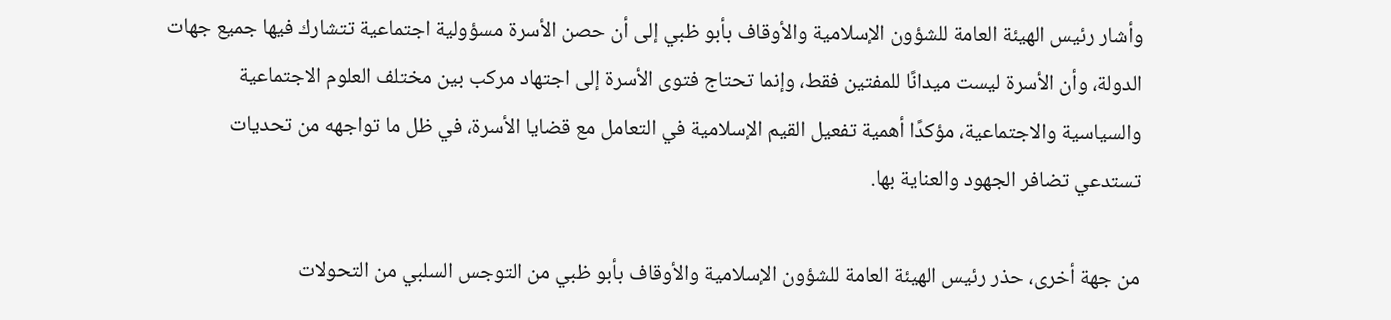وأشار رئيس الهيئة العامة للشؤون الإسلامية والأوقاف بأبو ظبي إلى أن حصن الأسرة مسؤولية اجتماعية تتشارك فيها جميع جهات الدولة، وأن الأسرة ليست ميدانًا للمفتين فقط، وإنما تحتاج فتوى الأسرة إلى اجتهاد مركب بين مختلف العلوم الاجتماعية والسياسية والاجتماعية، مؤكدًا أهمية تفعيل القيم الإسلامية في التعامل مع قضايا الأسرة، في ظل ما تواجهه من تحديات تستدعي تضافر الجهود والعناية بها.

من جهة أخرى، حذر رئيس الهيئة العامة للشؤون الإسلامية والأوقاف بأبو ظبي من التوجس السلبي من التحولات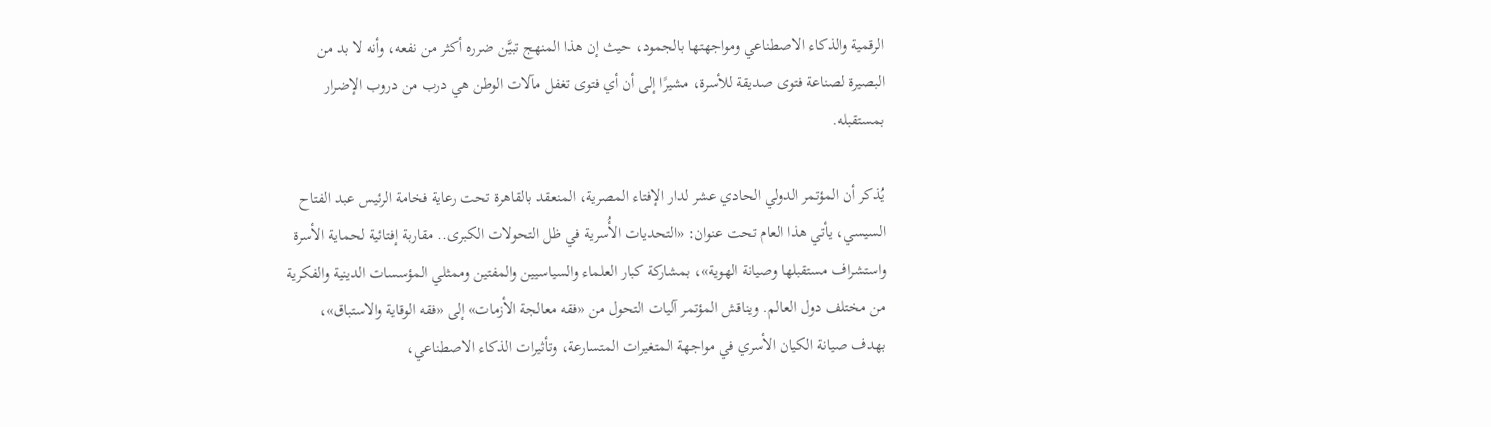الرقمية والذكاء الاصطناعي ومواجهتها بالجمود، حيث إن هذا المنهج تبيَّن ضرره أكثر من نفعه، وأنه لا بد من البصيرة لصناعة فتوى صديقة للأسرة، مشيرًا إلى أن أي فتوى تغفل مآلات الوطن هي درب من دروب الإضرار بمستقبله.

يُذكر أن المؤتمر الدولي الحادي عشر لدار الإفتاء المصرية، المنعقد بالقاهرة تحت رعاية فخامة الرئيس عبد الفتاح السيسي، يأتي هذا العام تحت عنوان: «التحديات الأُسرية في ظل التحولات الكبرى.. مقاربة إفتائية لحماية الأسرة واستشراف مستقبلها وصيانة الهوية»، بمشاركة كبار العلماء والسياسيين والمفتين وممثلي المؤسسات الدينية والفكرية من مختلف دول العالم. ويناقش المؤتمر آليات التحول من «فقه معالجة الأزمات» إلى «فقه الوقاية والاستباق»، بهدف صيانة الكيان الأسري في مواجهة المتغيرات المتسارعة، وتأثيرات الذكاء الاصطناعي،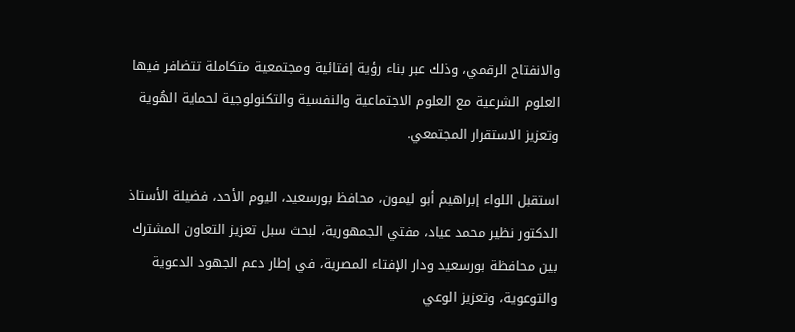والانفتاح الرقمي، وذلك عبر بناء رؤية إفتائية ومجتمعية متكاملة تتضافر فيها العلوم الشرعية مع العلوم الاجتماعية والنفسية والتكنولوجية لحماية الهُوية وتعزيز الاستقرار المجتمعي.

استقبل اللواء إبراهيم أبو ليمون، محافظ بورسعيد، اليوم الأحد، فضيلة الأستاذ الدكتور نظير محمد عياد، مفتي الجمهورية، لبحث سبل تعزيز التعاون المشترك بين محافظة بورسعيد ودار الإفتاء المصرية، في إطار دعم الجهود الدعوية والتوعوية، وتعزيز الوعي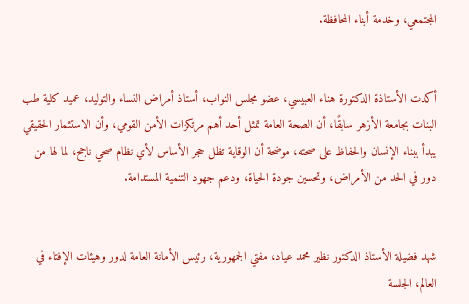المجتمعي، وخدمة أبناء المحافظة.


أكدت الأستاذة الدكتورة هناء العبيسي، عضو مجلس النواب، أستاذ أمراض النساء والتوليد، عميد كلية طب البنات بجامعة الأزهر سابقًا، أن الصحة العامة تمثل أحد أهم مرتكزات الأمن القومي، وأن الاستثمار الحقيقي يبدأ ببناء الإنسان والحفاظ على صحته، موضحة أن الوقاية تظل حجر الأساس لأي نظام صحي ناجح، لما لها من دور في الحد من الأمراض، وتحسين جودة الحياة، ودعم جهود التنمية المستدامة.


شهد فضيلة الأستاذ الدكتور نظير محمد عياد، مفتي الجمهورية، رئيس الأمانة العامة لدور وهيئات الإفتاء في العالم، الجلسة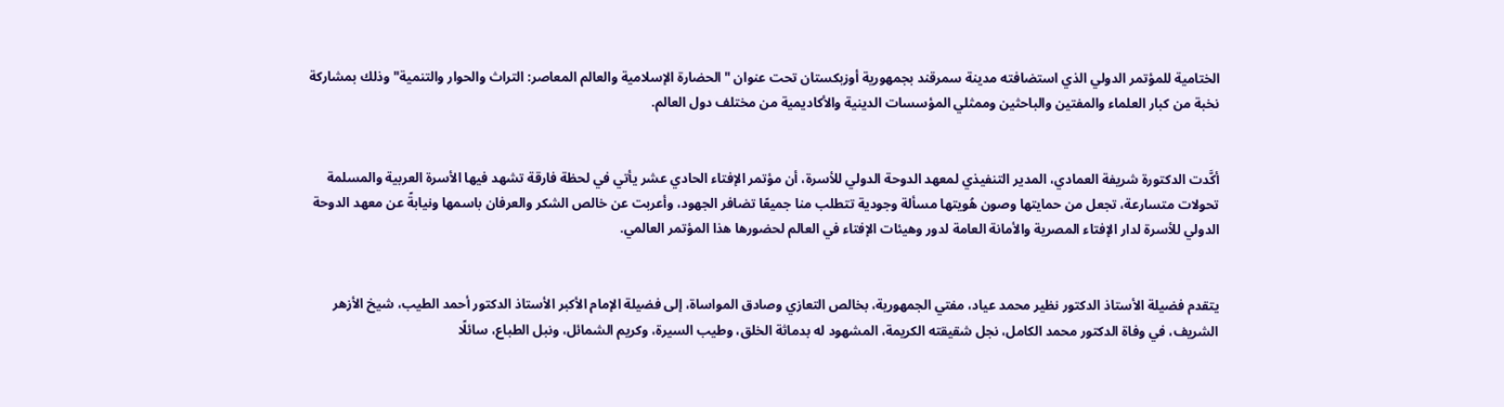الختامية للمؤتمر الدولي الذي استضافته مدينة سمرقند بجمهورية أوزبكستان تحت عنوان "الحضارة الإسلامية والعالم المعاصر: التراث والحوار والتنمية" وذلك بمشاركة نخبة من كبار العلماء والمفتين والباحثين وممثلي المؤسسات الدينية والأكاديمية من مختلف دول العالم.


أكَّدت الدكتورة شريفة العمادي، المدير التنفيذي لمعهد الدوحة الدولي للأسرة، أن مؤتمر الإفتاء الحادي عشر يأتي في لحظة فارقة تشهد فيها الأسرة العربية والمسلمة تحولات متسارعة، تجعل من حمايتها وصون هُويتها مسألة وجودية تتطلب منا جميعًا تضافر الجهود، وأعربت عن خالص الشكر والعرفان باسمها ونيابةً عن معهد الدوحة الدولي للأسرة لدار الإفتاء المصرية والأمانة العامة لدور وهيئات الإفتاء في العالم لحضورها هذا المؤتمر العالمي.


يتقدم فضيلة الأستاذ الدكتور نظير محمد عياد، مفتي الجمهورية، بخالص التعازي وصادق المواساة، إلى فضيلة الإمام الأكبر الأستاذ الدكتور أحمد الطيب، شيخ الأزهر الشريف، في وفاة الدكتور محمد الكامل، نجل شقيقته الكريمة، المشهود له بدماثة الخلق، وطيب السيرة، وكريم الشمائل، ونبل الطباع، سائلًا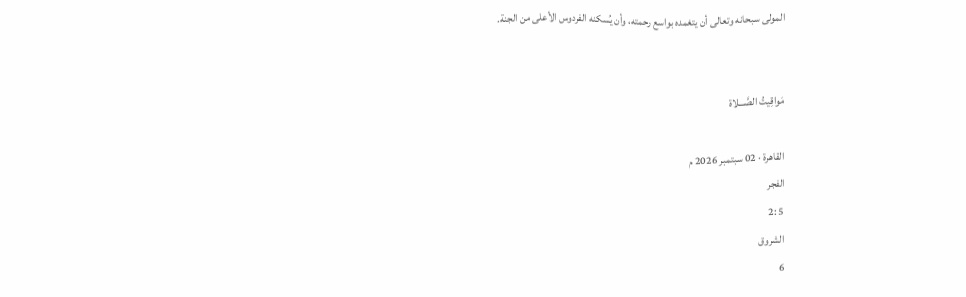المولى سبحانه وتعالى أن يتغمده بواسع رحمته، وأن يُسكنه الفردوس الأعلى من الجنة.


مَواقِيتُ الصَّـــلاة

القاهرة · 02 سبتمبر 2026 م
الفجر
5 :2
الشروق
6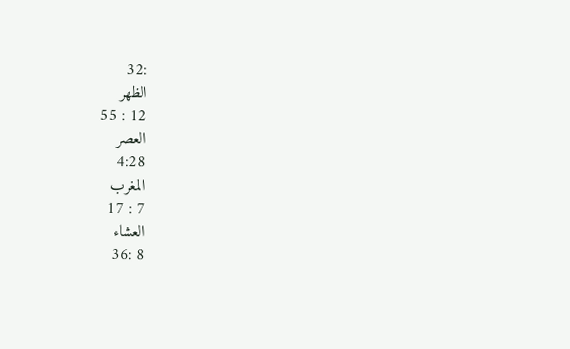:32
الظهر
12 : 55
العصر
4:28
المغرب
7 : 17
العشاء
8 :36